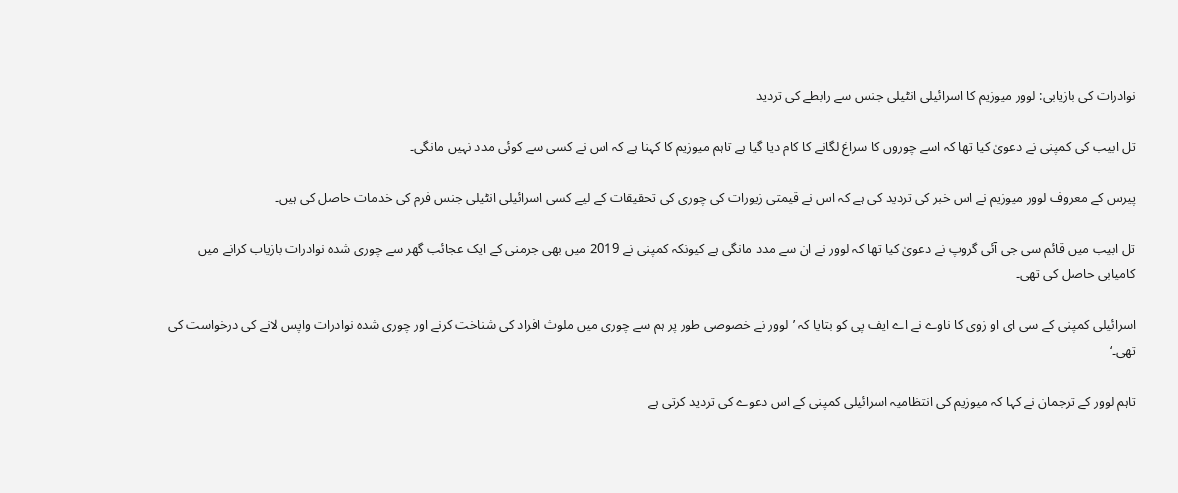نوادرات کی بازیابی: لوور میوزیم کا اسرائیلی انٹیلی جنس سے رابطے کی تردید

تل ابیب کی کمپنی نے دعویٰ کیا تھا کہ اسے چوروں کا سراغ لگانے کا کام دیا گیا ہے تاہم میوزیم کا کہنا ہے کہ اس نے کسی سے کوئی مدد نہیں مانگی۔

پیرس کے معروف لوور میوزیم نے اس خبر کی تردید کی ہے کہ اس نے قیمتی زیورات کی چوری کی تحقیقات کے لیے کسی اسرائیلی انٹیلی جنس فرم کی خدمات حاصل کی ہیں۔

تل ابیب میں قائم سی جی آئی گروپ نے دعویٰ کیا تھا کہ لوور نے ان سے مدد مانگی ہے کیونکہ کمپنی نے 2019 میں بھی جرمنی کے ایک عجائب گھر سے چوری شدہ نوادرات بازیاب کرانے میں کامیابی حاصل کی تھی۔

اسرائیلی کمپنی کے سی ای او زوی کا ناوے نے اے ایف پی کو بتایا کہ ’لوور نے خصوصی طور پر ہم سے چوری میں ملوث افراد کی شناخت کرنے اور چوری شدہ نوادرات واپس لانے کی درخواست کی تھی۔‘

تاہم لوور کے ترجمان نے کہا کہ میوزیم کی انتظامیہ اسرائیلی کمپنی کے اس دعوے کی تردید کرتی ہے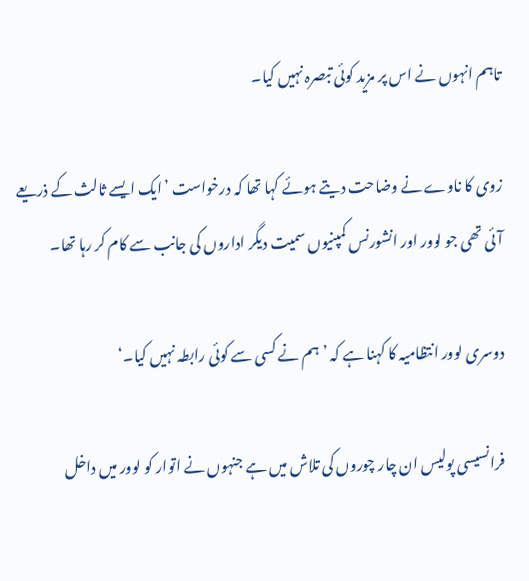تاہم انہوں نے اس پر مزید کوئی تبصرہ نہیں کیا۔

زوی کا ناوے نے وضاحت دیتے ہوئے کہا تھا کہ درخواست ’ایک ایسے ثالث کے ذریعے آئی تھی جو لوور اور انشورنس کمپنیوں سمیت دیگر اداروں کی جانب سے کام کر رہا تھا۔

دوسری لوور انتظامیہ کا کہنا ہے کہ ’ہم نے کسی سے کوئی رابطہ نہیں کیا۔‘

فرانسیسی پولیس ان چار چوروں کی تلاش میں ہے جنہوں نے اتوار کو لوور میں داخل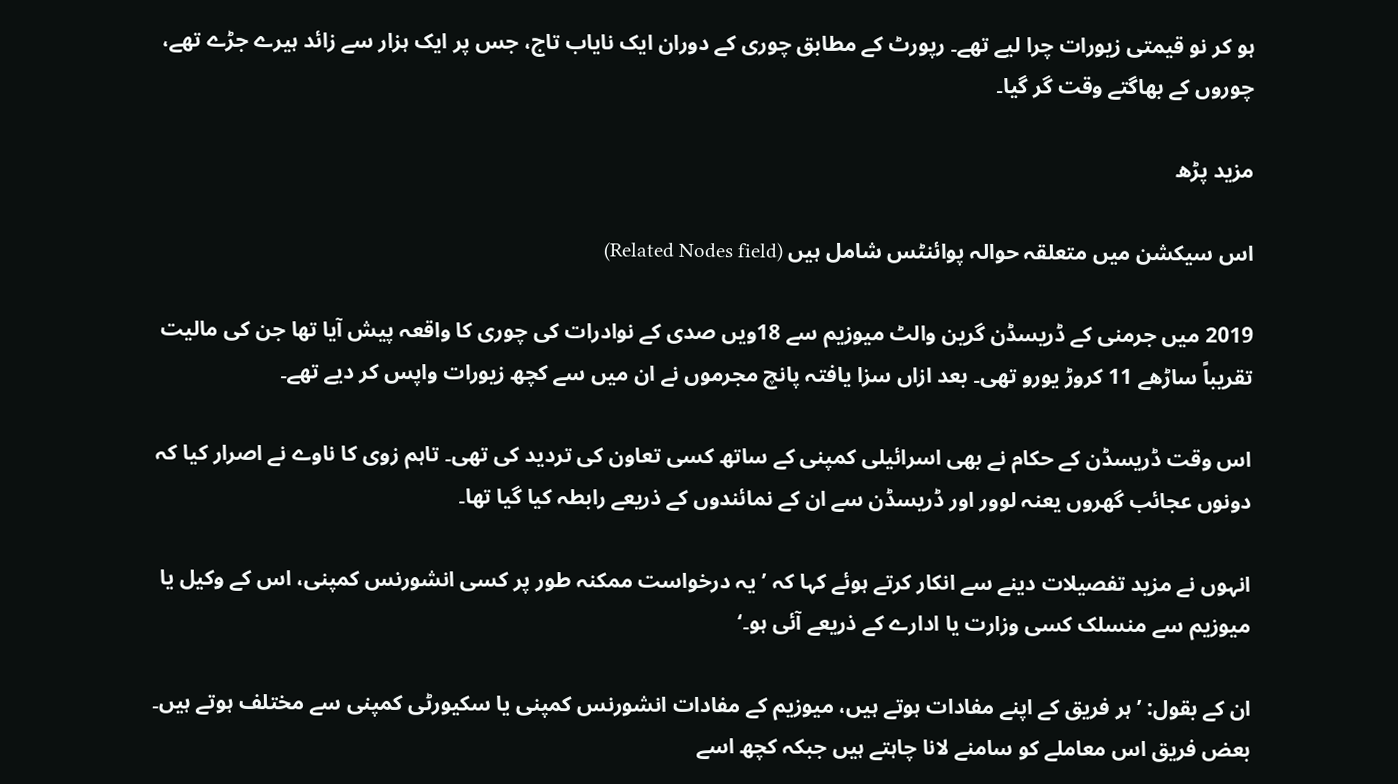ہو کر نو قیمتی زیورات چرا لیے تھے۔ رپورٹ کے مطابق چوری کے دوران ایک نایاب تاج، جس پر ایک ہزار سے زائد ہیرے جڑے تھے، چوروں کے بھاگتے وقت گر گیا۔

مزید پڑھ

اس سیکشن میں متعلقہ حوالہ پوائنٹس شامل ہیں (Related Nodes field)

2019 میں جرمنی کے ڈریسڈن گرین والٹ میوزیم سے 18ویں صدی کے نوادرات کی چوری کا واقعہ پیش آیا تھا جن کی مالیت تقریباً ساڑھے 11 کروڑ یورو تھی۔ بعد ازاں سزا یافتہ پانچ مجرموں نے ان میں سے کچھ زیورات واپس کر دیے تھے۔

اس وقت ڈریسڈن کے حکام نے بھی اسرائیلی کمپنی کے ساتھ کسی تعاون کی تردید کی تھی۔ تاہم زوی کا ناوے نے اصرار کیا کہ دونوں عجائب گھروں یعنہ لوور اور ڈریسڈن سے ان کے نمائندوں کے ذریعے رابطہ کیا گیا تھا۔

انہوں نے مزید تفصیلات دینے سے انکار کرتے ہوئے کہا کہ ’یہ درخواست ممکنہ طور پر کسی انشورنس کمپنی، اس کے وکیل یا میوزیم سے منسلک کسی وزارت یا ادارے کے ذریعے آئی ہو۔‘

ان کے بقول: ’ہر فریق کے اپنے مفادات ہوتے ہیں، میوزیم کے مفادات انشورنس کمپنی یا سکیورٹی کمپنی سے مختلف ہوتے ہیں۔ بعض فریق اس معاملے کو سامنے لانا چاہتے ہیں جبکہ کچھ اسے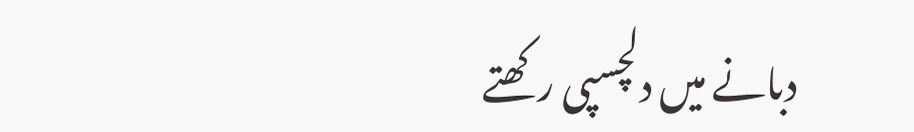دبانے میں دلچسپی رکھتے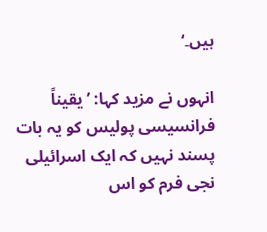ہیں۔‘

انہوں نے مزید کہا: ’یقیناً فرانسیسی پولیس کو یہ بات پسند نہیں کہ ایک اسرائیلی نجی فرم کو اس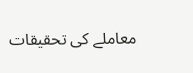معاملے کی تحقیقات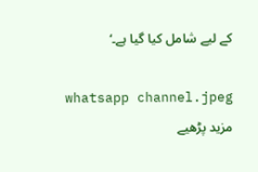کے لیے شامل کیا گیا ہے۔‘

whatsapp channel.jpeg
مزید پڑھیے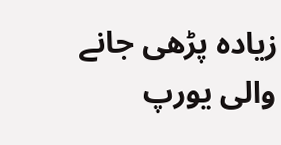زیادہ پڑھی جانے والی یورپ